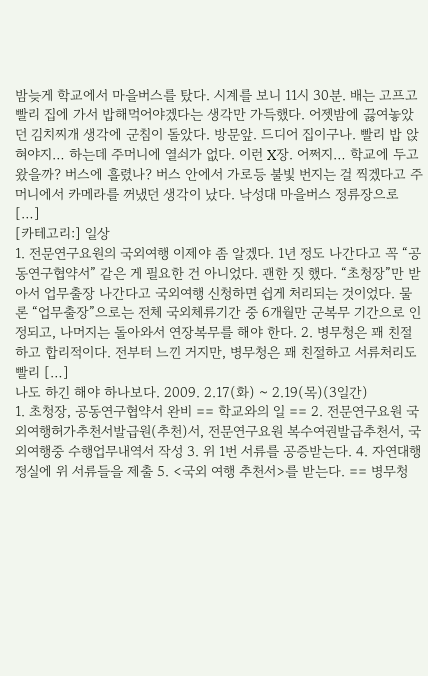밤늦게 학교에서 마을버스를 탔다. 시계를 보니 11시 30분. 배는 고프고 빨리 집에 가서 밥해먹어야겠다는 생각만 가득했다. 어젯밤에 끓여놓았던 김치찌개 생각에 군침이 돌았다. 방문앞. 드디어 집이구나. 빨리 밥 앉혀야지… 하는데 주머니에 열쇠가 없다. 이런 X장. 어쩌지… 학교에 두고 왔을까? 버스에 흘렸나? 버스 안에서 가로등 불빛 번지는 걸 찍겠다고 주머니에서 카메라를 꺼냈던 생각이 났다. 낙성대 마을버스 정류장으로 […]
[카테고리:] 일상
1. 전문연구요원의 국외여행 이제야 좀 알겠다. 1년 정도 나간다고 꼭 “공동연구협약서” 같은 게 필요한 건 아니었다. 괜한 짓 했다. “초청장”만 받아서 업무출장 나간다고 국외여행 신청하면 쉽게 처리되는 것이었다. 물론 “업무출장”으로는 전체 국외체류기간 중 6개월만 군복무 기간으로 인정되고, 나머지는 돌아와서 연장복무를 해야 한다. 2. 병무청은 꽤 친절하고 합리적이다. 전부터 느낀 거지만, 병무청은 꽤 친절하고 서류처리도 빨리 […]
나도 하긴 해야 하나보다. 2009. 2.17(화) ~ 2.19(목)(3일간)
1. 초청장, 공동연구협약서 완비 == 학교와의 일 == 2. 전문연구요원 국외여행허가추천서발급원(추천)서, 전문연구요원 복수여권발급추천서, 국외여행중 수행업무내역서 작성 3. 위 1번 서류를 공증받는다. 4. 자연대행정실에 위 서류들을 제출 5. <국외 여행 추천서>를 받는다. == 병무청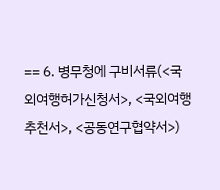== 6. 병무청에 구비서류(<국외여행허가신청서>, <국외여행 추천서>, <공동연구협약서>)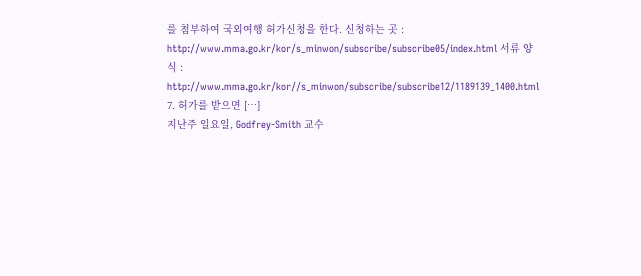를 첨부하여 국외여행 허가신청을 한다. 신청하는 곳 : http://www.mma.go.kr/kor/s_minwon/subscribe/subscribe05/index.html 서류 양식 : http://www.mma.go.kr/kor//s_minwon/subscribe/subscribe12/1189139_1400.html 7. 허가를 받으면 […]
지난주 일요일, Godfrey-Smith 교수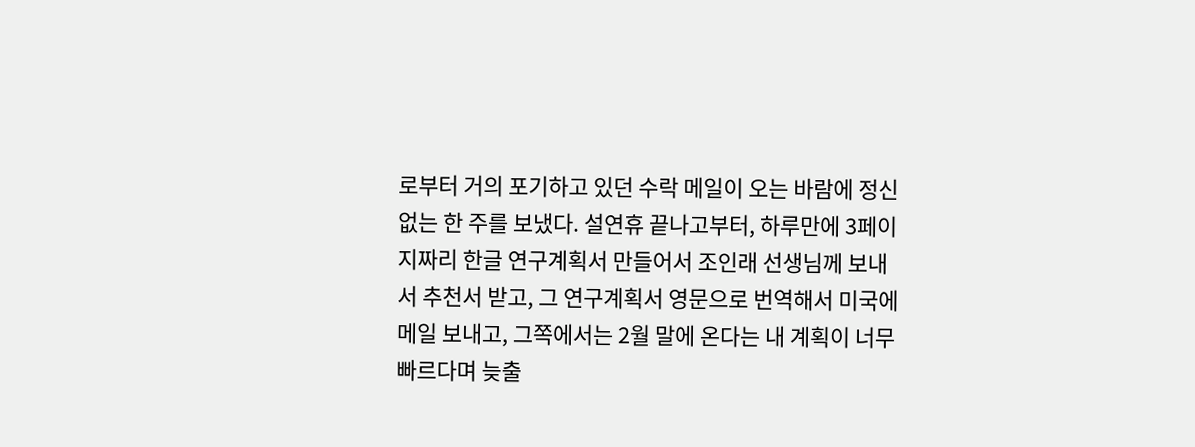로부터 거의 포기하고 있던 수락 메일이 오는 바람에 정신 없는 한 주를 보냈다. 설연휴 끝나고부터, 하루만에 3페이지짜리 한글 연구계획서 만들어서 조인래 선생님께 보내서 추천서 받고, 그 연구계획서 영문으로 번역해서 미국에 메일 보내고, 그쪽에서는 2월 말에 온다는 내 계획이 너무 빠르다며 늦출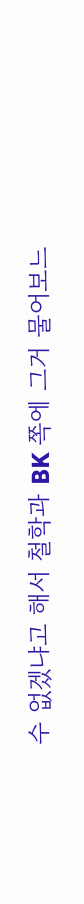수 없겠냐고 해서 철학과 BK 쪽에 그거 물어보느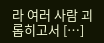라 여러 사람 괴롭히고서 […]